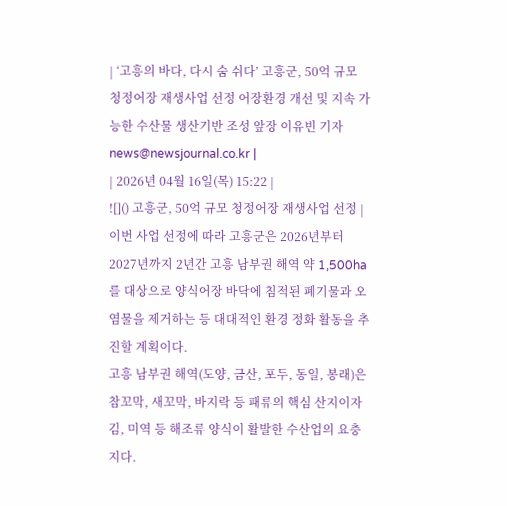| ‘고흥의 바다, 다시 숨 쉬다’ 고흥군, 50억 규모 청정어장 재생사업 선정 어장환경 개선 및 지속 가능한 수산물 생산기반 조성 앞장 이유빈 기자 news@newsjournal.co.kr |
| 2026년 04월 16일(목) 15:22 |
![]() 고흥군, 50억 규모 청정어장 재생사업 선정 |
이번 사업 선정에 따라 고흥군은 2026년부터 2027년까지 2년간 고흥 남부권 해역 약 1,500ha를 대상으로 양식어장 바닥에 침적된 폐기물과 오염물을 제거하는 등 대대적인 환경 정화 활동을 추진할 계획이다.
고흥 남부권 해역(도양, 금산, 포두, 동일, 봉래)은 참꼬막, 새꼬막, 바지락 등 패류의 핵심 산지이자 김, 미역 등 해조류 양식이 활발한 수산업의 요충지다.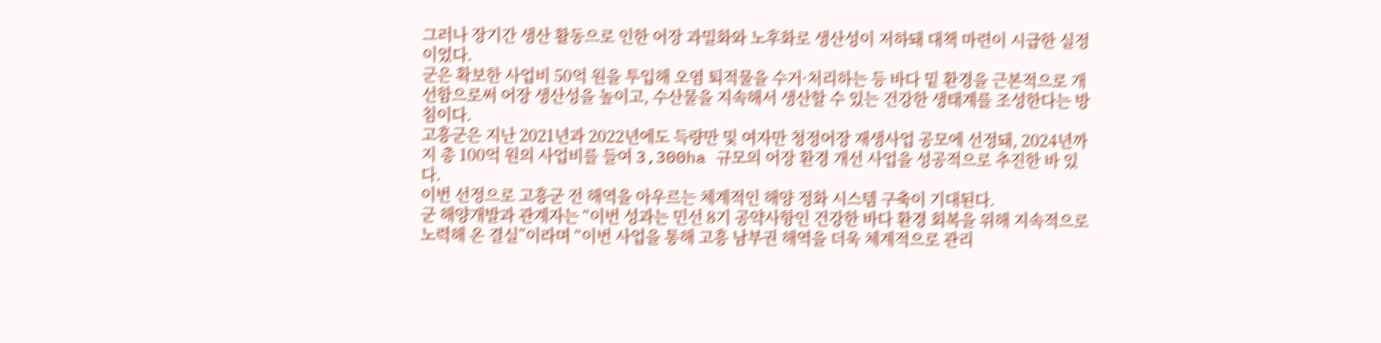그러나 장기간 생산 활동으로 인한 어장 과밀화와 노후화로 생산성이 저하돼 대책 마련이 시급한 실정이었다.
군은 확보한 사업비 50억 원을 투입해 오염 퇴적물을 수거·처리하는 등 바다 밑 환경을 근본적으로 개선함으로써 어장 생산성을 높이고, 수산물을 지속해서 생산할 수 있는 건강한 생태계를 조성한다는 방침이다.
고흥군은 지난 2021년과 2022년에도 득량만 및 여자만 청정어장 재생사업 공모에 선정돼, 2024년까지 총 100억 원의 사업비를 들여 3,300ha 규모의 어장 환경 개선 사업을 성공적으로 추진한 바 있다.
이번 선정으로 고흥군 전 해역을 아우르는 체계적인 해양 정화 시스템 구축이 기대된다.
군 해양개발과 관계자는 “이번 성과는 민선 8기 공약사항인 건강한 바다 환경 회복을 위해 지속적으로 노력해 온 결실”이라며 “이번 사업을 통해 고흥 남부권 해역을 더욱 체계적으로 관리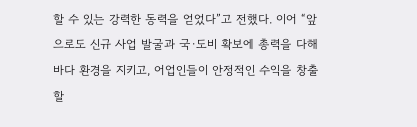할 수 있는 강력한 동력을 얻었다”고 전했다. 이어 “앞으로도 신규 사업 발굴과 국·도비 확보에 총력을 다해 바다 환경을 지키고, 어업인들이 안정적인 수익을 창출할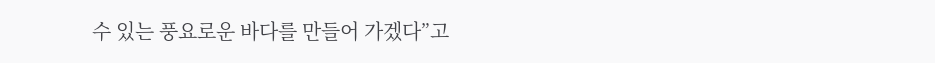수 있는 풍요로운 바다를 만들어 가겠다”고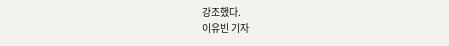강조했다.
이유빈 기자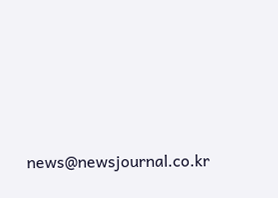news@newsjournal.co.kr